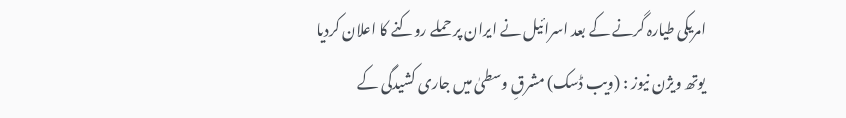امریکی طیارہ گرنے کے بعد اسرائیل نے ایران پر حملے روکنے کا اعلان کردیا
یوتھ ویژن نیوز : (ویب ڈسک) مشرقِ وسطیٰ میں جاری کشیدگی کے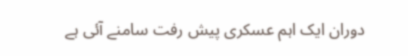دوران ایک اہم عسکری پیش رفت سامنے آئی ہے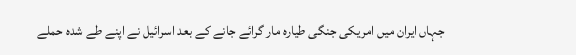جہاں ایران میں امریکی جنگی طیارہ مار گرائے جانے کے بعد اسرائیل نے اپنے طے شدہ حملے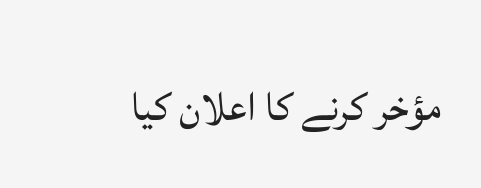مؤخر کرنے کا اعلان کیا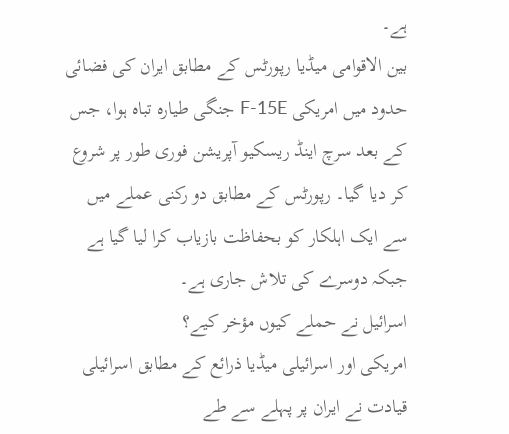ہے۔
بین الاقوامی میڈیا رپورٹس کے مطابق ایران کی فضائی حدود میں امریکی F-15E جنگی طیارہ تباہ ہوا، جس کے بعد سرچ اینڈ ریسکیو آپریشن فوری طور پر شروع کر دیا گیا۔ رپورٹس کے مطابق دو رکنی عملے میں سے ایک اہلکار کو بحفاظت بازیاب کرا لیا گیا ہے جبکہ دوسرے کی تلاش جاری ہے۔
اسرائیل نے حملے کیوں مؤخر کیے؟
امریکی اور اسرائیلی میڈیا ذرائع کے مطابق اسرائیلی قیادت نے ایران پر پہلے سے طے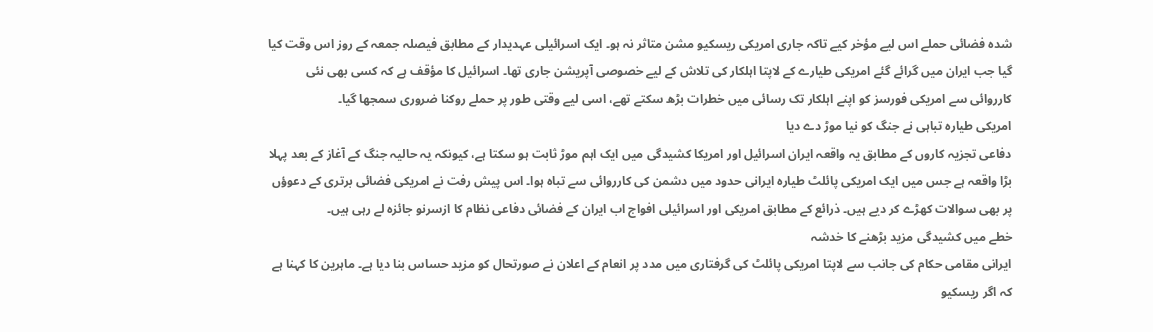شدہ فضائی حملے اس لیے مؤخر کیے تاکہ جاری امریکی ریسکیو مشن متاثر نہ ہو۔ ایک اسرائیلی عہدیدار کے مطابق فیصلہ جمعہ کے روز اس وقت کیا گیا جب ایران میں گرائے گئے امریکی طیارے کے لاپتا اہلکار کی تلاش کے لیے خصوصی آپریشن جاری تھا۔ اسرائیل کا مؤقف ہے کہ کسی بھی نئی کارروائی سے امریکی فورسز کو اپنے اہلکار تک رسائی میں خطرات بڑھ سکتے تھے، اسی لیے وقتی طور پر حملے روکنا ضروری سمجھا گیا۔
امریکی طیارہ تباہی نے جنگ کو نیا موڑ دے دیا
دفاعی تجزیہ کاروں کے مطابق یہ واقعہ ایران اسرائیل اور امریکا کشیدگی میں ایک اہم موڑ ثابت ہو سکتا ہے، کیونکہ یہ حالیہ جنگ کے آغاز کے بعد پہلا بڑا واقعہ ہے جس میں ایک امریکی پائلٹ طیارہ ایرانی حدود میں دشمن کی کارروائی سے تباہ ہوا۔ اس پیش رفت نے امریکی فضائی برتری کے دعوؤں پر بھی سوالات کھڑے کر دیے ہیں۔ ذرائع کے مطابق امریکی اور اسرائیلی افواج اب ایران کے فضائی دفاعی نظام کا ازسرنو جائزہ لے رہی ہیں۔
خطے میں کشیدگی مزید بڑھنے کا خدشہ
ایرانی مقامی حکام کی جانب سے لاپتا امریکی پائلٹ کی گرفتاری میں مدد پر انعام کے اعلان نے صورتحال کو مزید حساس بنا دیا ہے۔ ماہرین کا کہنا ہے کہ اگر ریسکیو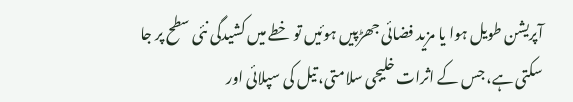آپریشن طویل ہوا یا مزید فضائی جھڑپیں ہوئیں تو خطے میں کشیدگی نئی سطح پر جا سکتی ہے، جس کے اثرات خلیجی سلامتی، تیل کی سپلائی اور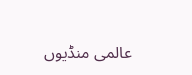عالمی منڈیوں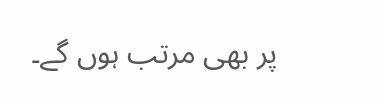پر بھی مرتب ہوں گے۔